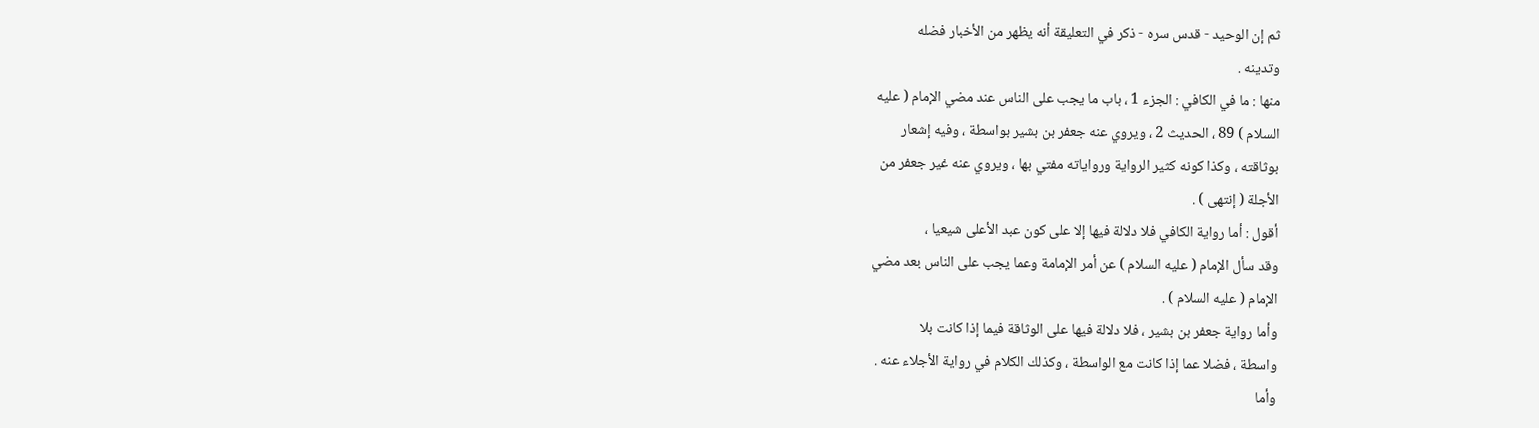ثم إن الوحيد - قدس سره - ذكر في التعليقة أنه يظهر من الأخبار فضله
وتدينه .
منها : ما في الكافي : الجزء 1 ، باب ما يجب على الناس عند مضي الإمام ( عليه
السلام ) 89 ، الحديث 2 ، ويروي عنه جعفر بن بشير بواسطة ، وفيه إشعار
بوثاقته ، وكذا كونه كثير الرواية ورواياته مفتي بها ، ويروي عنه غير جعفر من
الأجلة ( إنتهى ) .
أقول : أما رواية الكافي فلا دلالة فيها إلا على كون عبد الأعلى شيعيا ،
وقد سأل الإمام ( عليه السلام ) عن أمر الإمامة وعما يجب على الناس بعد مضي
الإمام ( عليه السلام ) .
وأما رواية جعفر بن بشير ، فلا دلالة فيها على الوثاقة فيما إذا كانت بلا
واسطة ، فضلا عما إذا كانت مع الواسطة ، وكذلك الكلام في رواية الأجلاء عنه .
وأما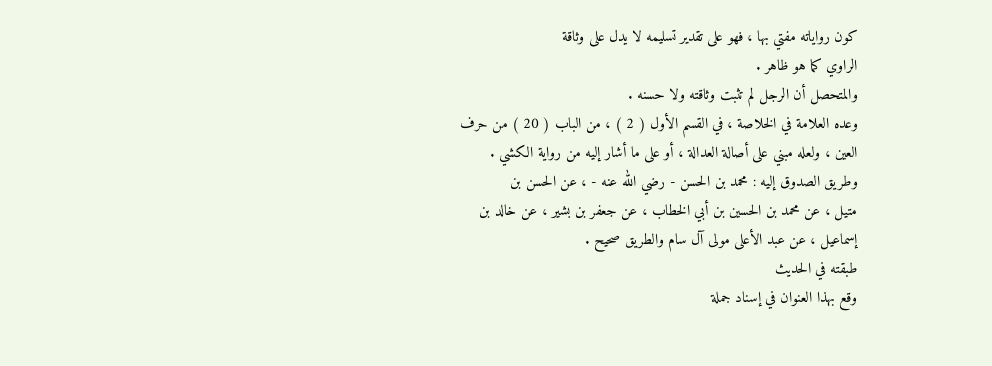كون رواياته مفتي بها ، فهو على تقدير تسليمه لا يدل على وثاقة
الراوي كما هو ظاهر .
والمتحصل أن الرجل لم تثبت وثاقته ولا حسنه .
وعده العلامة في الخلاصة ، في القسم الأول ( 2 ) ، من الباب ( 20 ) من حرف
العين ، ولعله مبني على أصالة العدالة ، أو على ما أشار إليه من رواية الكشي .
وطريق الصدوق إليه : محمد بن الحسن - رضي الله عنه - ، عن الحسن بن
متيل ، عن محمد بن الحسين بن أبي الخطاب ، عن جعفر بن بشير ، عن خالد بن
إسماعيل ، عن عبد الأعلى مولى آل سام والطريق صحيح .
طبقته في الحديث
وقع بهذا العنوان في إسناد جملة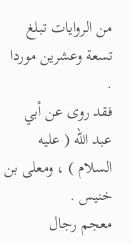من الروايات تبلغ تسعة وعشرين موردا .
فقد روى عن أبي عبد الله ( عليه السلام ) ، ومعلى بن خنيس .
معجم رجال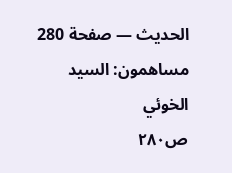الحديث — صفحة 280
مساهمون: السيد الخوئي
ص٢٨٠